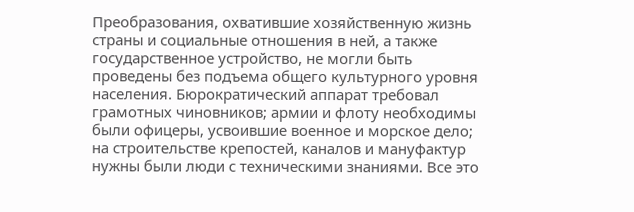Преобразования, охватившие хозяйственную жизнь страны и социальные отношения в ней, а также государственное устройство, не могли быть проведены без подъема общего культурного уровня населения. Бюрократический аппарат требовал грамотных чиновников; армии и флоту необходимы были офицеры, усвоившие военное и морское дело; на строительстве крепостей, каналов и мануфактур нужны были люди с техническими знаниями. Все это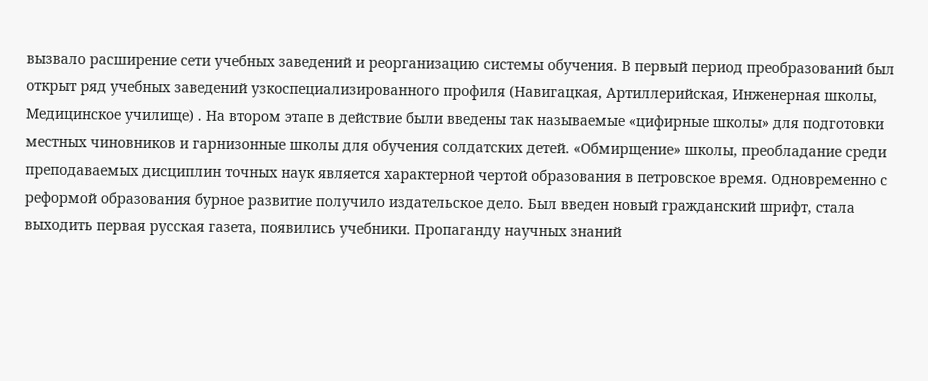вызвало расширение сети учебных заведений и реорганизацию системы обучения. В первый период преобразований был открыт ряд учебных заведений узкоспециализированного профиля (Навигацкая, Артиллерийская, Инженерная школы, Медицинское училище) . На втором этапе в действие были введены так называемые «цифирные школы» для подготовки местных чиновников и гарнизонные школы для обучения солдатских детей. «Обмирщение» школы, преобладание среди преподаваемых дисциплин точных наук является характерной чертой образования в петровское время. Одновременно с реформой образования бурное развитие получило издательское дело. Был введен новый гражданский шрифт, стала выходить первая русская газета, появились учебники. Пропаганду научных знаний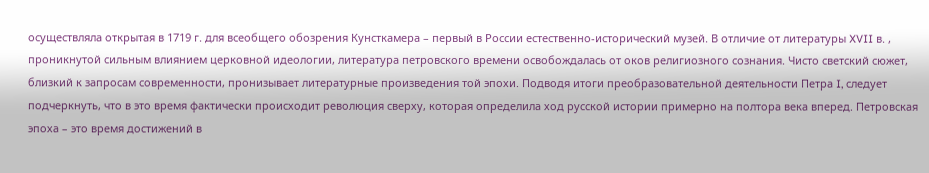осуществляла открытая в 1719 г. для всеобщего обозрения Кунсткамера – первый в России естественно-исторический музей. В отличие от литературы XVII в. , проникнутой сильным влиянием церковной идеологии, литература петровского времени освобождалась от оков религиозного сознания. Чисто светский сюжет, близкий к запросам современности, пронизывает литературные произведения той эпохи. Подводя итоги преобразовательной деятельности Петра I, следует подчеркнуть, что в это время фактически происходит революция сверху, которая определила ход русской истории примерно на полтора века вперед. Петровская эпоха – это время достижений в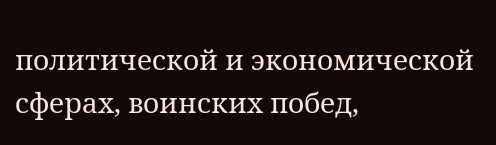политической и экономической сферах, воинских побед,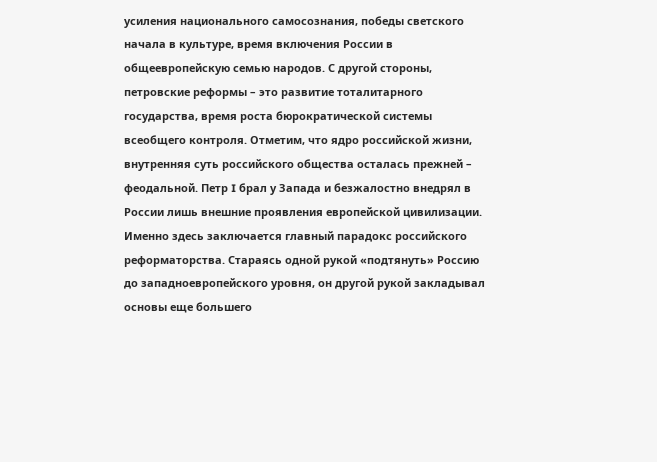усиления национального самосознания, победы светского начала в культуре, время включения России в общеевропейскую семью народов. С другой стороны, петровские реформы – это развитие тоталитарного государства, время роста бюрократической системы всеобщего контроля. Отметим, что ядро российской жизни, внутренняя суть российского общества осталась прежней – феодальной. Петр I брал у Запада и безжалостно внедрял в России лишь внешние проявления европейской цивилизации. Именно здесь заключается главный парадокс российского реформаторства. Стараясь одной рукой «подтянуть» Россию до западноевропейского уровня, он другой рукой закладывал основы еще большего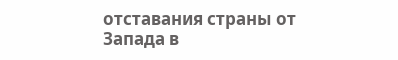отставания страны от Запада в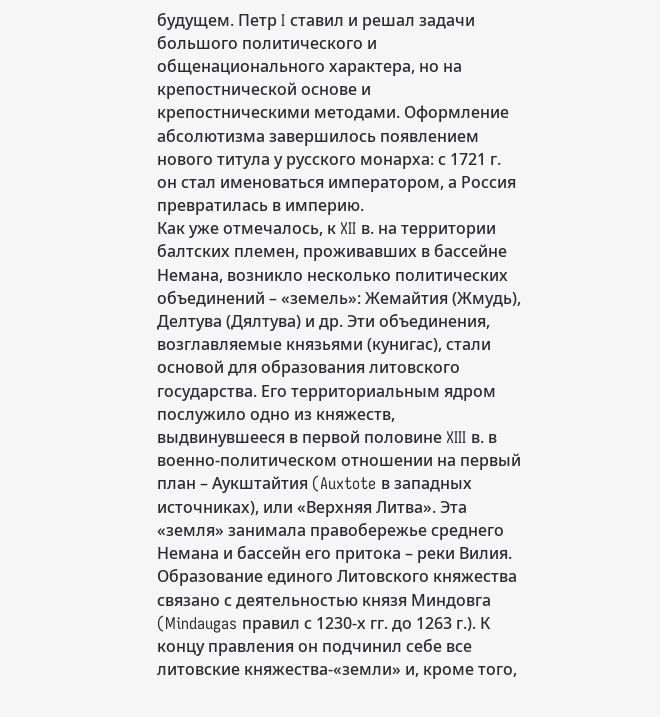будущем. Петр I ставил и решал задачи большого политического и общенационального характера, но на крепостнической основе и крепостническими методами. Оформление абсолютизма завершилось появлением нового титула у русского монарха: с 1721 г. он стал именоваться императором, а Россия превратилась в империю.
Как уже отмечалось, к XII в. на территории балтских племен, проживавших в бассейне Немана, возникло несколько политических объединений – «земель»: Жемайтия (Жмудь), Делтува (Дялтува) и др. Эти объединения, возглавляемые князьями (кунигас), стали основой для образования литовского государства. Его территориальным ядром послужило одно из княжеств, выдвинувшееся в первой половине XIII в. в военно-политическом отношении на первый план – Аукштайтия (Auxtote в западных источниках), или «Верхняя Литва». Эта «земля» занимала правобережье среднего Немана и бассейн его притока – реки Вилия. Образование единого Литовского княжества связано с деятельностью князя Миндовга (Mindaugas правил с 1230-х гг. до 1263 г.). К концу правления он подчинил себе все литовские княжества-«земли» и, кроме того,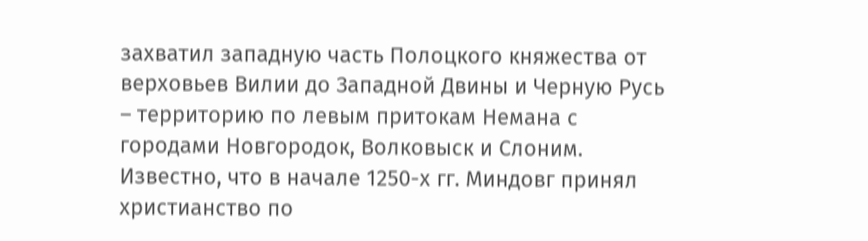захватил западную часть Полоцкого княжества от верховьев Вилии до Западной Двины и Черную Русь – территорию по левым притокам Немана с городами Новгородок, Волковыск и Слоним. Известно, что в начале 1250-х гг. Миндовг принял христианство по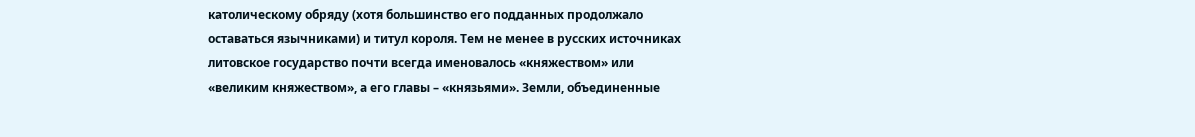католическому обряду (хотя большинство его подданных продолжало оставаться язычниками) и титул короля. Тем не менее в русских источниках литовское государство почти всегда именовалось «княжеством» или «великим княжеством», а его главы – «князьями». Земли, объединенные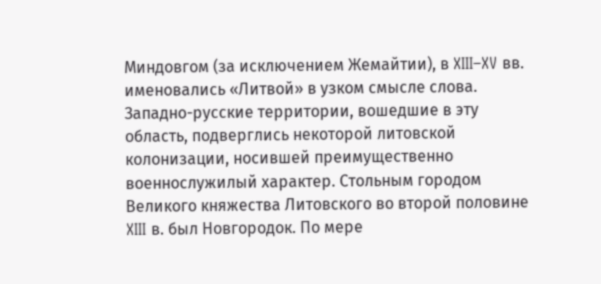Миндовгом (за исключением Жемайтии), в XIII–XV вв. именовались «Литвой» в узком смысле слова. Западно-русские территории, вошедшие в эту область, подверглись некоторой литовской колонизации, носившей преимущественно военнослужилый характер. Стольным городом Великого княжества Литовского во второй половине XIII в. был Новгородок. По мере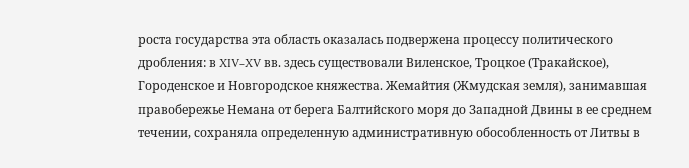роста государства эта область оказалась подвержена процессу политического дробления: в XIV–XV вв. здесь существовали Виленское, Троцкое (Тракайское), Городенское и Новгородское княжества. Жемайтия (Жмудская земля), занимавшая правобережье Немана от берега Балтийского моря до Западной Двины в ее среднем течении, сохраняла определенную административную обособленность от Литвы в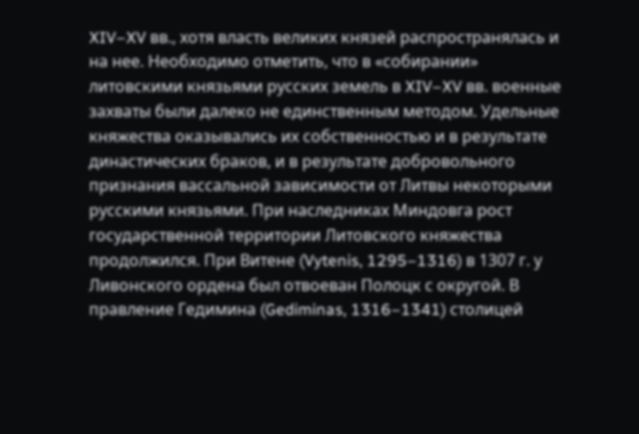XIV–XV вв., хотя власть великих князей распространялась и на нее. Необходимо отметить, что в «собирании» литовскими князьями русских земель в XIV–XV вв. военные захваты были далеко не единственным методом. Удельные княжества оказывались их собственностью и в результате династических браков, и в результате добровольного признания вассальной зависимости от Литвы некоторыми русскими князьями. При наследниках Миндовга рост государственной территории Литовского княжества продолжился. При Витене (Vytenis, 1295–1316) в 1307 г. у Ливонского ордена был отвоеван Полоцк с округой. В правление Гедимина (Gediminas, 1316–1341) столицей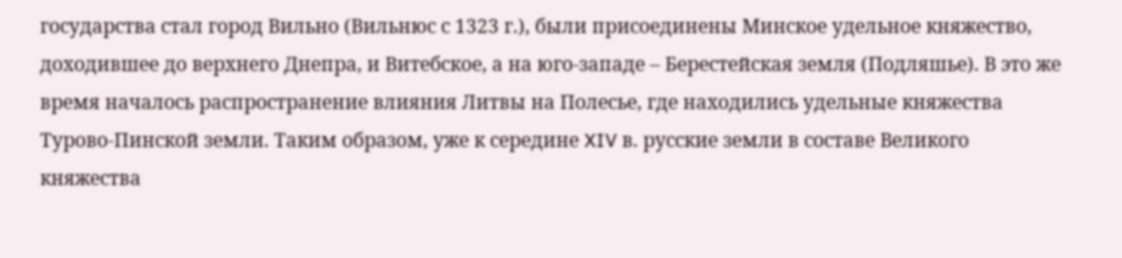государства стал город Вильно (Вильнюс с 1323 г.), были присоединены Минское удельное княжество, доходившее до верхнего Днепра, и Витебское, а на юго-западе – Берестейская земля (Подляшье). В это же время началось распространение влияния Литвы на Полесье, где находились удельные княжества Турово-Пинской земли. Таким образом, уже к середине XIV в. русские земли в составе Великого княжества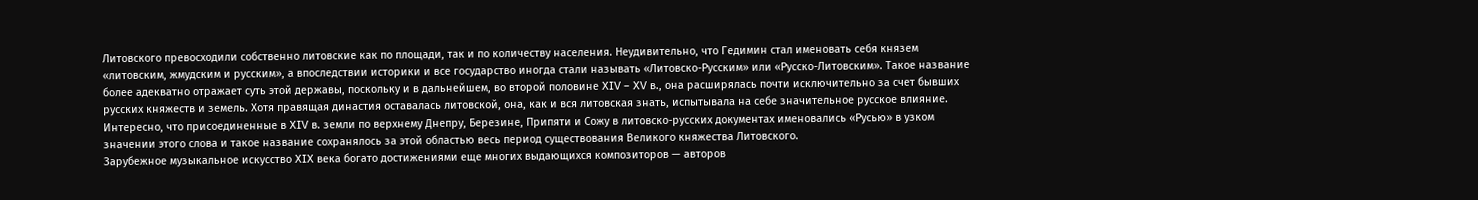Литовского превосходили собственно литовские как по площади, так и по количеству населения. Неудивительно, что Гедимин стал именовать себя князем «литовским, жмудским и русским», а впоследствии историки и все государство иногда стали называть «Литовско-Русским» или «Русско-Литовским». Такое название более адекватно отражает суть этой державы, поскольку и в дальнейшем, во второй половине XIV – XV в., она расширялась почти исключительно за счет бывших русских княжеств и земель. Хотя правящая династия оставалась литовской, она, как и вся литовская знать, испытывала на себе значительное русское влияние. Интересно, что присоединенные в XIV в. земли по верхнему Днепру, Березине, Припяти и Сожу в литовско-русских документах именовались «Русью» в узком значении этого слова и такое название сохранялось за этой областью весь период существования Великого княжества Литовского.
Зарубежное музыкальное искусство XIX века богато достижениями еще многих выдающихся композиторов — авторов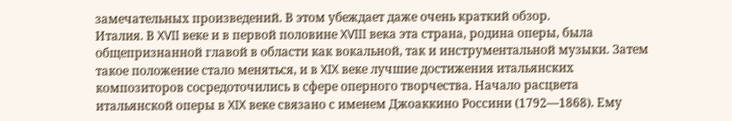замечательных произведений. В этом убеждает даже очень краткий обзор.
Италия. В XVII веке и в первой половине XVIII века эта страна, родина оперы, была общепризнанной главой в области как вокальной, так и инструментальной музыки. Затем такое положение стало меняться, и в XIX веке лучшие достижения итальянских композиторов сосредоточились в сфере оперного творчества. Начало расцвета итальянской оперы в XIX веке связано с именем Джоаккино Россини (1792—1868). Ему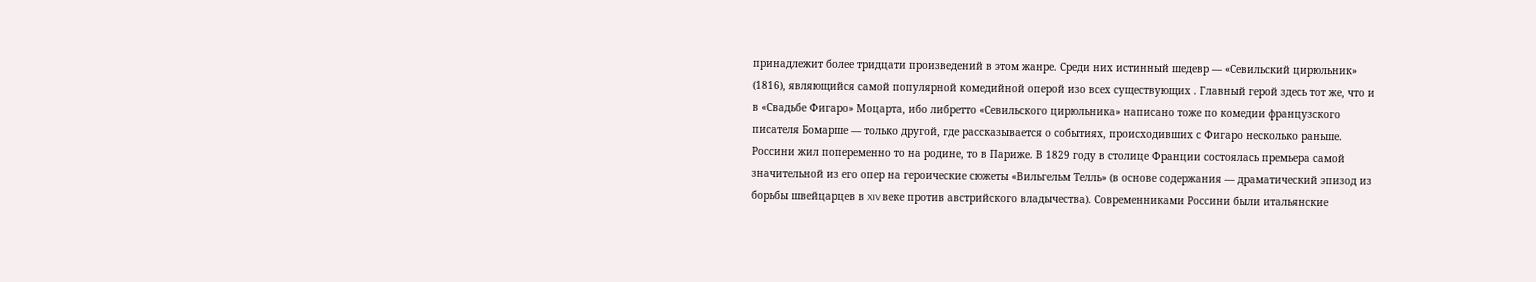принадлежит более тридцати произведений в этом жанре. Среди них истинный шедевр — «Севильский цирюльник» (1816), являющийся самой популярной комедийной оперой изо всех существующих . Главный герой здесь тот же, что и в «Свадьбе Фигаро» Моцарта, ибо либретто «Севильского цирюльника» написано тоже по комедии французского писателя Бомарше — только другой, где рассказывается о событиях, происходивших с Фигаро несколько раньше. Россини жил попеременно то на родине, то в Париже. В 1829 году в столице Франции состоялась премьера самой значительной из его опер на героические сюжеты «Вильгельм Телль» (в основе содержания — драматический эпизод из борьбы швейцарцев в XIV веке против австрийского владычества). Современниками Россини были итальянские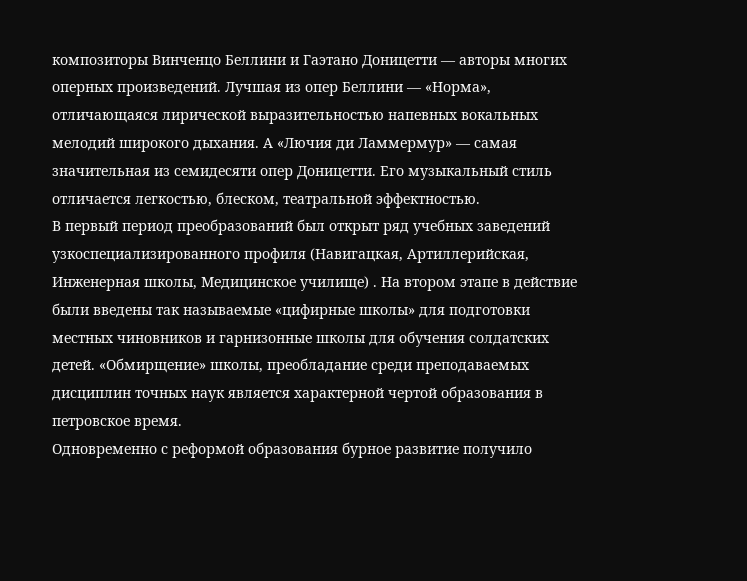композиторы Винченцо Беллини и Гаэтано Доницетти — авторы многих оперных произведений. Лучшая из опер Беллини — «Норма», отличающаяся лирической выразительностью напевных вокальных мелодий широкого дыхания. А «Лючия ди Ламмермур» — самая значительная из семидесяти опер Доницетти. Его музыкальный стиль отличается легкостью, блеском, театральной эффектностью.
В первый период преобразований был открыт ряд учебных заведений узкоспециализированного профиля (Навигацкая, Артиллерийская, Инженерная школы, Медицинское училище) . На втором этапе в действие были введены так называемые «цифирные школы» для подготовки местных чиновников и гарнизонные школы для обучения солдатских детей. «Обмирщение» школы, преобладание среди преподаваемых дисциплин точных наук является характерной чертой образования в петровское время.
Одновременно с реформой образования бурное развитие получило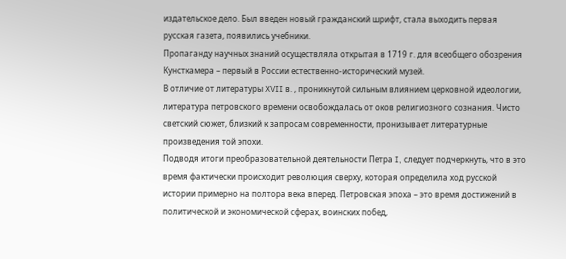издательское дело. Был введен новый гражданский шрифт, стала выходить первая русская газета, появились учебники.
Пропаганду научных знаний осуществляла открытая в 1719 г. для всеобщего обозрения Кунсткамера – первый в России естественно-исторический музей.
В отличие от литературы XVII в. , проникнутой сильным влиянием церковной идеологии, литература петровского времени освобождалась от оков религиозного сознания. Чисто светский сюжет, близкий к запросам современности, пронизывает литературные произведения той эпохи.
Подводя итоги преобразовательной деятельности Петра I, следует подчеркнуть, что в это время фактически происходит революция сверху, которая определила ход русской истории примерно на полтора века вперед. Петровская эпоха – это время достижений в политической и экономической сферах, воинских побед,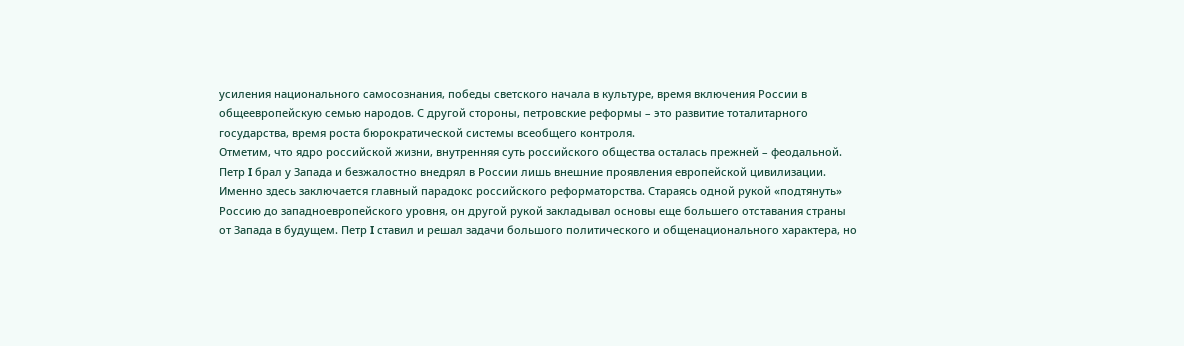усиления национального самосознания, победы светского начала в культуре, время включения России в общеевропейскую семью народов. С другой стороны, петровские реформы – это развитие тоталитарного государства, время роста бюрократической системы всеобщего контроля.
Отметим, что ядро российской жизни, внутренняя суть российского общества осталась прежней – феодальной. Петр I брал у Запада и безжалостно внедрял в России лишь внешние проявления европейской цивилизации. Именно здесь заключается главный парадокс российского реформаторства. Стараясь одной рукой «подтянуть» Россию до западноевропейского уровня, он другой рукой закладывал основы еще большего отставания страны от Запада в будущем. Петр I ставил и решал задачи большого политического и общенационального характера, но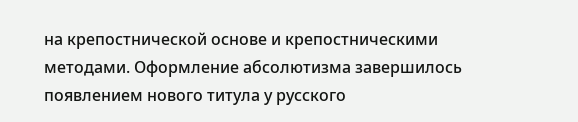на крепостнической основе и крепостническими методами. Оформление абсолютизма завершилось появлением нового титула у русского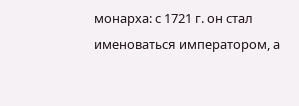монарха: с 1721 г. он стал именоваться императором, а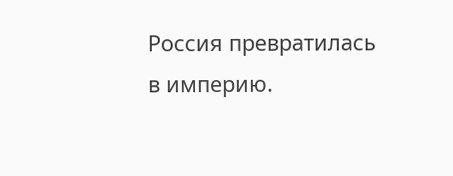Россия превратилась в империю.